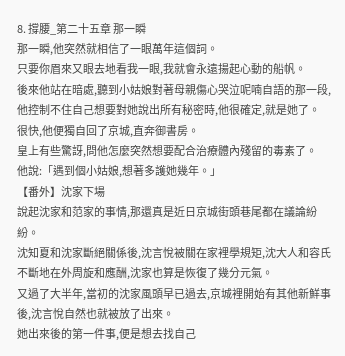8. 撐腰_第二十五章 那一瞬
那一瞬,他突然就相信了一眼萬年這個詞。
只要你眉來又眼去地看我一眼,我就會永遠揚起心動的船帆。
後來他站在暗處,聽到小姑娘對著母親傷心哭泣呢喃自語的那一段,他控制不住自己想要對她說出所有秘密時,他很確定,就是她了。
很快,他便獨自回了京城,直奔御書房。
皇上有些驚訝,問他怎麼突然想要配合治療體內殘留的毒素了。
他說:「遇到個小姑娘,想著多護她幾年。」
【番外】沈家下場
說起沈家和范家的事情,那還真是近日京城街頭巷尾都在議論紛紛。
沈知夏和沈家斷絕關係後,沈言悅被關在家裡學規矩,沈大人和容氏不斷地在外周旋和應酬,沈家也算是恢復了幾分元氣。
又過了大半年,當初的沈家風頭早已過去,京城裡開始有其他新鮮事後,沈言悅自然也就被放了出來。
她出來後的第一件事,便是想去找自己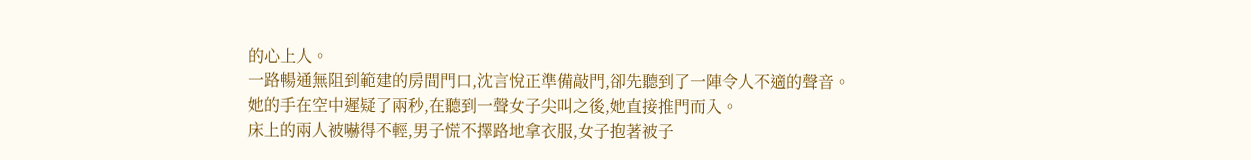的心上人。
一路暢通無阻到範建的房間門口,沈言悅正準備敲門,卻先聽到了一陣令人不適的聲音。
她的手在空中遲疑了兩秒,在聽到一聲女子尖叫之後,她直接推門而入。
床上的兩人被嚇得不輕,男子慌不擇路地拿衣服,女子抱著被子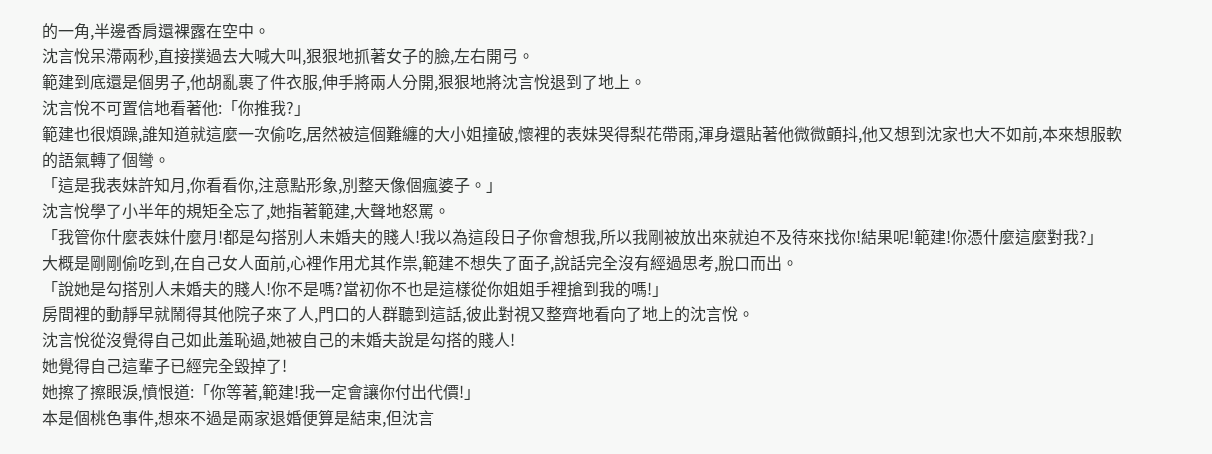的一角,半邊香肩還裸露在空中。
沈言悅呆滯兩秒,直接撲過去大喊大叫,狠狠地抓著女子的臉,左右開弓。
範建到底還是個男子,他胡亂裹了件衣服,伸手將兩人分開,狠狠地將沈言悅退到了地上。
沈言悅不可置信地看著他:「你推我?」
範建也很煩躁,誰知道就這麼一次偷吃,居然被這個難纏的大小姐撞破,懷裡的表妹哭得梨花帶雨,渾身還貼著他微微顫抖,他又想到沈家也大不如前,本來想服軟的語氣轉了個彎。
「這是我表妹許知月,你看看你,注意點形象,別整天像個瘋婆子。」
沈言悅學了小半年的規矩全忘了,她指著範建,大聲地怒罵。
「我管你什麼表妹什麼月!都是勾搭別人未婚夫的賤人!我以為這段日子你會想我,所以我剛被放出來就迫不及待來找你!結果呢!範建!你憑什麼這麼對我?」
大概是剛剛偷吃到,在自己女人面前,心裡作用尤其作祟,範建不想失了面子,說話完全沒有經過思考,脫口而出。
「說她是勾搭別人未婚夫的賤人!你不是嗎?當初你不也是這樣從你姐姐手裡搶到我的嗎!」
房間裡的動靜早就鬧得其他院子來了人,門口的人群聽到這話,彼此對視又整齊地看向了地上的沈言悅。
沈言悅從沒覺得自己如此羞恥過,她被自己的未婚夫說是勾搭的賤人!
她覺得自己這輩子已經完全毀掉了!
她擦了擦眼淚,憤恨道:「你等著,範建!我一定會讓你付出代價!」
本是個桃色事件,想來不過是兩家退婚便算是結束,但沈言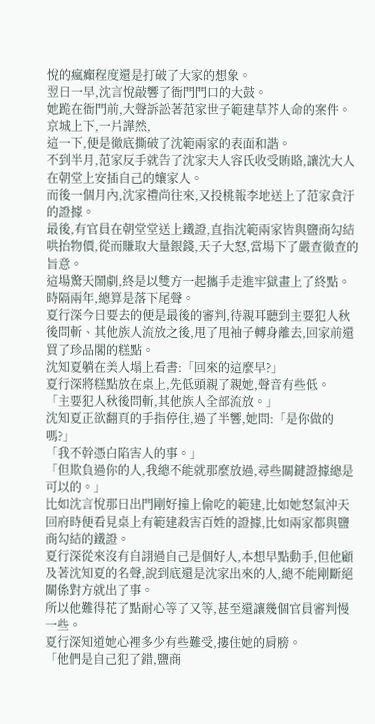悅的瘋癲程度還是打破了大家的想象。
翌日一早,沈言悅敲響了衙門門口的大鼓。
她跪在衙門前,大聲訴訟著范家世子範建草芥人命的案件。
京城上下,一片譁然,
這一下,便是徹底撕破了沈範兩家的表面和諧。
不到半月,范家反手就告了沈家夫人容氏收受賄賂,讓沈大人在朝堂上安插自己的孃家人。
而後一個月內,沈家禮尚往來,又投桃報李地送上了范家貪汙的證據。
最後,有官員在朝堂堂送上鐵證,直指沈範兩家皆與鹽商勾結哄抬物價,從而賺取大量銀錢,天子大怒,當場下了嚴查徹查的旨意。
這場驚天鬧劇,終是以雙方一起攜手走進牢獄畫上了終點。
時隔兩年,總算是落下尾聲。
夏行深今日要去的便是最後的審判,待親耳聽到主要犯人秋後問斬、其他族人流放之後,甩了甩袖子轉身離去,回家前還買了珍品閣的糕點。
沈知夏躺在美人塌上看書:「回來的這麼早?」
夏行深將糕點放在桌上,先低頭親了親她,聲音有些低。
「主要犯人秋後問斬,其他族人全部流放。」
沈知夏正欲翻頁的手指停住,過了半響,她問:「是你做的嗎?」
「我不幹憑白陷害人的事。」
「但欺負過你的人,我總不能就那麼放過,尋些關鍵證據總是可以的。」
比如沈言悅那日出門剛好撞上偷吃的範建,比如她怒氣沖天回府時便看見桌上有範建殺害百姓的證據,比如兩家都與鹽商勾結的鐵證。
夏行深從來沒有自詡過自己是個好人,本想早點動手,但他顧及著沈知夏的名聲,說到底還是沈家出來的人,總不能剛斷絕關係對方就出了事。
所以他難得花了點耐心等了又等,甚至還讓幾個官員審判慢一些。
夏行深知道她心裡多少有些難受,摟住她的肩膀。
「他們是自己犯了錯,鹽商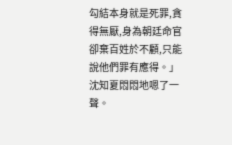勾結本身就是死罪,貪得無厭,身為朝廷命官卻棄百姓於不顧,只能說他們罪有應得。」
沈知夏悶悶地嗯了一聲。